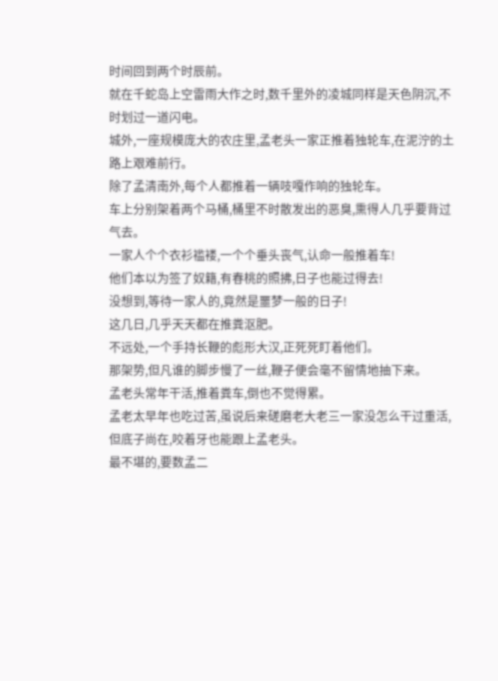时间回到两个时辰前。
就在千蛇岛上空雷雨大作之时,数千里外的凌城同样是天色阴沉,不时划过一道闪电。
城外,一座规模庞大的农庄里,孟老头一家正推着独轮车,在泥泞的土路上艰难前行。
除了孟清南外,每个人都推着一辆吱嘎作响的独轮车。
车上分别架着两个马桶,桶里不时散发出的恶臭,熏得人几乎要背过气去。
一家人个个衣衫褴褛,一个个垂头丧气,认命一般推着车!
他们本以为签了奴籍,有春桃的照拂,日子也能过得去!
没想到,等待一家人的,竟然是噩梦一般的日子!
这几日,几乎天天都在推粪沤肥。
不远处,一个手持长鞭的彪形大汉,正死死盯着他们。
那架势,但凡谁的脚步慢了一丝,鞭子便会毫不留情地抽下来。
孟老头常年干活,推着粪车,倒也不觉得累。
孟老太早年也吃过苦,虽说后来磋磨老大老三一家没怎么干过重活,但底子尚在,咬着牙也能跟上孟老头。
最不堪的,要数孟二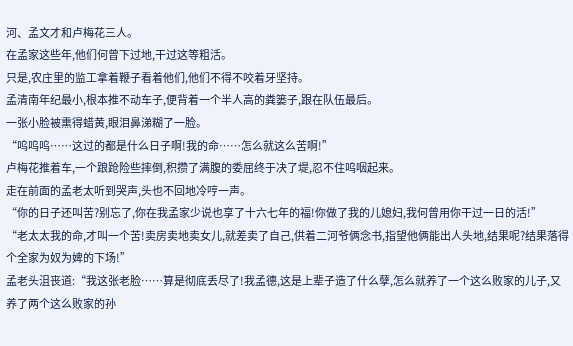河、孟文才和卢梅花三人。
在孟家这些年,他们何曾下过地,干过这等粗活。
只是,农庄里的监工拿着鞭子看着他们,他们不得不咬着牙坚持。
孟清南年纪最小,根本推不动车子,便背着一个半人高的粪篓子,跟在队伍最后。
一张小脸被熏得蜡黄,眼泪鼻涕糊了一脸。
“呜呜呜……这过的都是什么日子啊!我的命……怎么就这么苦啊!”
卢梅花推着车,一个踉跄险些摔倒,积攒了满腹的委屈终于决了堤,忍不住呜咽起来。
走在前面的孟老太听到哭声,头也不回地冷哼一声。
“你的日子还叫苦?别忘了,你在我孟家少说也享了十六七年的福!你做了我的儿媳妇,我何曾用你干过一日的活!”
“老太太我的命,才叫一个苦!卖房卖地卖女儿,就差卖了自己,供着二河爷俩念书,指望他俩能出人头地,结果呢?结果落得个全家为奴为婢的下场!”
孟老头沮丧道:“我这张老脸……算是彻底丢尽了!我孟德,这是上辈子造了什么孽,怎么就养了一个这么败家的儿子,又养了两个这么败家的孙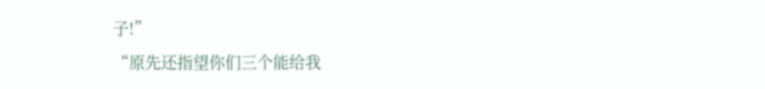子!”
“原先还指望你们三个能给我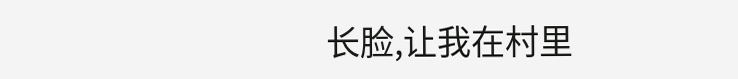长脸,让我在村里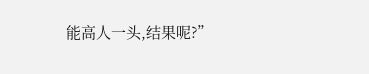能高人一头,结果呢?”